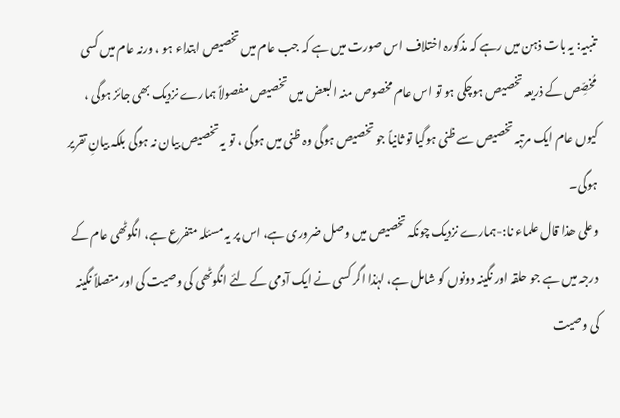تنبیہ: یہ بات ذہن میں رہے کہ مذکورہ اختلاف اس صورت میں ہے کہ جب عام میں تخصیص ابتداء ہو ، ورنہ عام میں کسی مُخصِّص کے ذریعہ تخصیص ہوچکی ہو تو اس عام مخصوص منہ البعض میں تخصیص مفصولاً ہمارے نزدیک بھی جائز ہوگی ، کیوں عام ایک مرتبہ تخصیص سے ظنی ہوگیا تو ثانیاً جو تخصیص ہوگی وہ ظنی میں ہوگی ، تو یہ تخصیص بیان نہ ہوگی بلکہ بیانِ تقریر ہوگی۔
وعلی ھذا قال علماء نا:-ہمارے نزدیک چونکہ تخصیص میں وصل ضروری ہے، اس پر یہ مسئلہ متفرع ہے، انگوٹھی عام کے درجہ میں ہے جو حلقہ اور نگینہ دونوں کو شامل ہے، لہٰذا اگر کسی نے ایک آدمی کے لئے انگوٹھی کی وصیت کی اور متصلاً نگینہ کی وصیت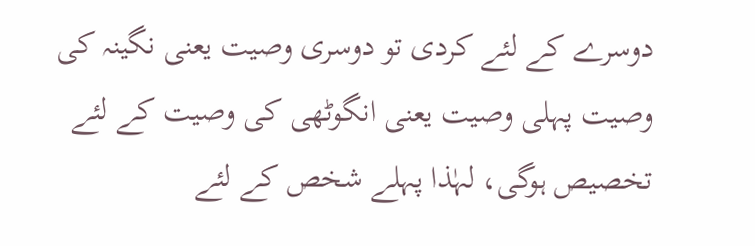دوسرے کے لئے کردی تو دوسری وصیت یعنی نگینہ کی وصیت پہلی وصیت یعنی انگوٹھی کی وصیت کے لئے تخصیص ہوگی، لہٰذا پہلے شخص کے لئے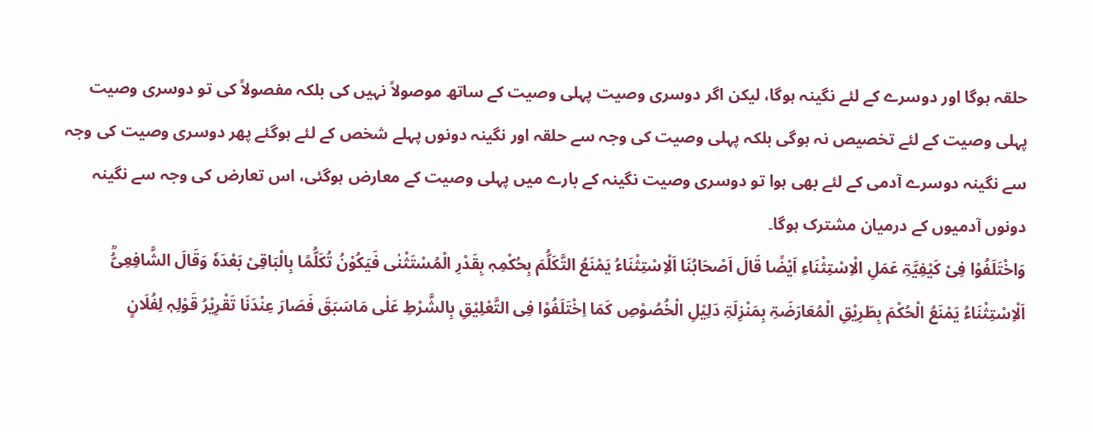حلقہ ہوگا اور دوسرے کے لئے نگینہ ہوگا، لیکن اگر دوسری وصیت پہلی وصیت کے ساتھ موصولاً نہیں کی بلکہ مفصولاً کی تو دوسری وصیت پہلی وصیت کے لئے تخصیص نہ ہوگی بلکہ پہلی وصیت کی وجہ سے حلقہ اور نگینہ دونوں پہلے شخص کے لئے ہوگئے پھر دوسری وصیت کی وجہ سے نگینہ دوسرے آدمی کے لئے بھی ہوا تو دوسری وصیت نگینہ کے بارے میں پہلی وصیت کے معارض ہوگئی، اس تعارض کی وجہ سے نگینہ دونوں آدمیوں کے درمیان مشترک ہوگا۔
وَاخْتَلَفُوْا فِیْ کَیْفِیَّۃِ عَمَلِ الْاِسْتِثْنَاءِ اَیْضًا قَالَ اَصْحَابُنَا اَلْاِسْتِثْنَاءُ یَمْنَعُ التَّکَلُّمَ بِحُکْمِہٖ بِقَدْرِ الْمُسْتَثْنٰی فَیَکُوْنُ تُکَلُّمًا بِالْبَاقِیْ بَعْدَہٗ وَقَالَ الشَّافِعِیُّؒ اَلْاِسْتِثْنَاءُ یَمْنَعُ الْحُکْمَ بِطَرِیْقِ الْمُعَارَضَۃِ بِمَنْزِلَۃِ دَلِیْلِ الْخُصُوْصِ کَمَا اِخْتَلَفُوْا فِی التَّعْلِیْقِ بِالشَّرْطِ عَلٰی مَاسَبَقَ فَصَارَ عِنْدَنَا تَقْرِیْرُ قَوْلِہٖ لِفُلَانٍ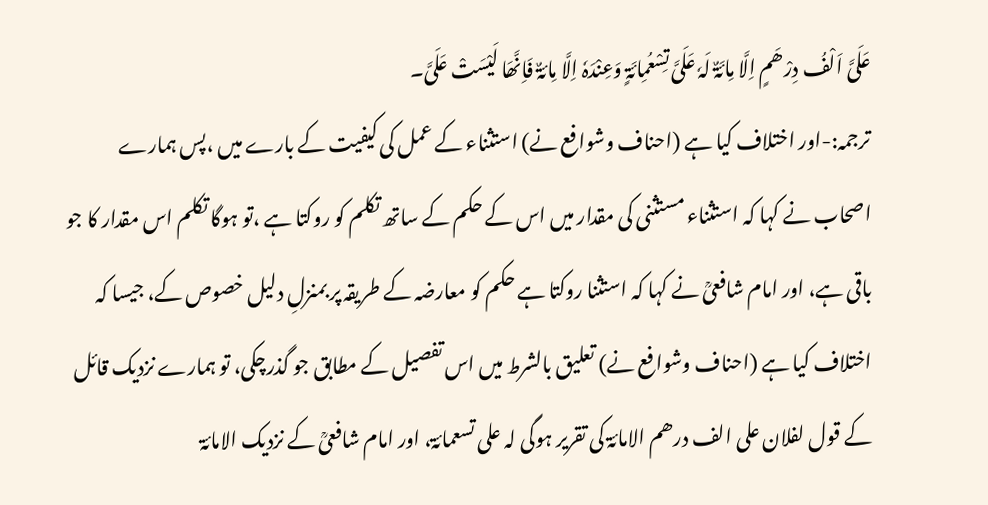عَلَیَّ اَلْفُ دِرْھَمٍ اِلَّا مِائَۃٌ لَہٗ عَلَیَّ تِسْعُمِائَۃٍ وَعِنْدَہٗ اِلَّا مِائۃٌ فَاِنَّھَا لَیْسَتْ عَلَیَّ۔
ترجمہ:-اور اختلاف کیا ہے (احناف وشوافع نے) استثناء کے عمل کی کیفیت کے بارے میں ،پس ہمارے اصحاب نے کہا کہ استثناء مستثنی کی مقدار میں اس کے حکم کے ساتھ تکلم کو روکتا ہے ،تو ہوگا تکلم اس مقدار کا جو باقی ہے، اور امام شافعیؒ نے کہا کہ استثنا روکتا ہے حکم کو معارضہ کے طریقہ پر بمنزلِ دلیل خصوص کے، جیسا کہ اختلاف کیا ہے (احناف وشوافع نے) تعلیق بالشرط میں اس تفصیل کے مطابق جو گذرچکی، تو ہمارے نزدیک قائل کے قول لفلان علی الف درھم الامائۃ کی تقریر ہوگی لہ علی تسعمائۃ، اور امام شافعیؒ کے نزدیک الامائۃ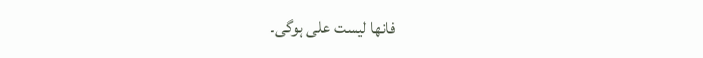فانھا لیست علی ہوگی۔